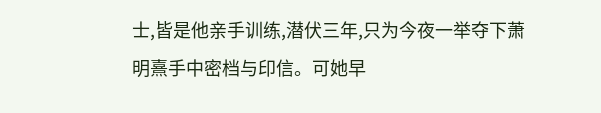士,皆是他亲手训练,潜伏三年,只为今夜一举夺下萧明熹手中密档与印信。可她早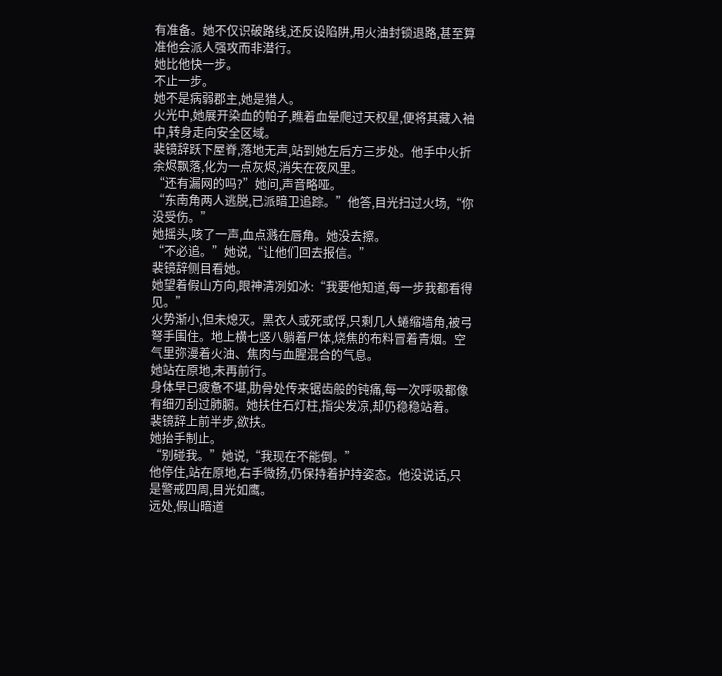有准备。她不仅识破路线,还反设陷阱,用火油封锁退路,甚至算准他会派人强攻而非潜行。
她比他快一步。
不止一步。
她不是病弱郡主,她是猎人。
火光中,她展开染血的帕子,瞧着血晕爬过天权星,便将其藏入袖中,转身走向安全区域。
裴镜辞跃下屋脊,落地无声,站到她左后方三步处。他手中火折余烬飘落,化为一点灰烬,消失在夜风里。
“还有漏网的吗?”她问,声音略哑。
“东南角两人逃脱,已派暗卫追踪。”他答,目光扫过火场,“你没受伤。”
她摇头,咳了一声,血点溅在唇角。她没去擦。
“不必追。”她说,“让他们回去报信。”
裴镜辞侧目看她。
她望着假山方向,眼神清冽如冰:“我要他知道,每一步我都看得见。”
火势渐小,但未熄灭。黑衣人或死或俘,只剩几人蜷缩墙角,被弓弩手围住。地上横七竖八躺着尸体,烧焦的布料冒着青烟。空气里弥漫着火油、焦肉与血腥混合的气息。
她站在原地,未再前行。
身体早已疲惫不堪,肋骨处传来锯齿般的钝痛,每一次呼吸都像有细刃刮过肺腑。她扶住石灯柱,指尖发凉,却仍稳稳站着。
裴镜辞上前半步,欲扶。
她抬手制止。
“别碰我。”她说,“我现在不能倒。”
他停住,站在原地,右手微扬,仍保持着护持姿态。他没说话,只是警戒四周,目光如鹰。
远处,假山暗道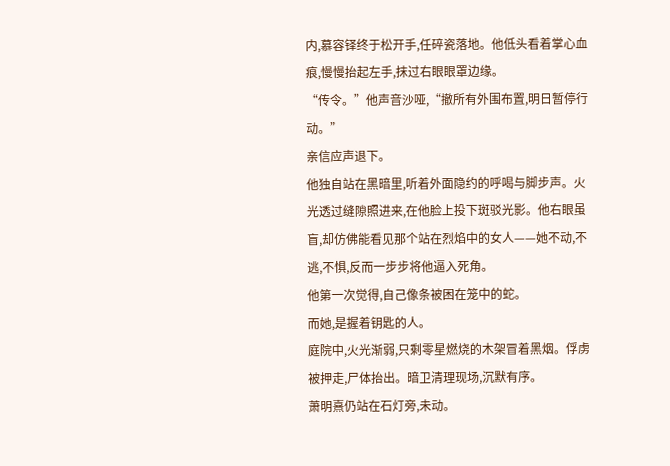内,慕容铎终于松开手,任碎瓷落地。他低头看着掌心血痕,慢慢抬起左手,抹过右眼眼罩边缘。
“传令。”他声音沙哑,“撤所有外围布置,明日暂停行动。”
亲信应声退下。
他独自站在黑暗里,听着外面隐约的呼喝与脚步声。火光透过缝隙照进来,在他脸上投下斑驳光影。他右眼虽盲,却仿佛能看见那个站在烈焰中的女人——她不动,不逃,不惧,反而一步步将他逼入死角。
他第一次觉得,自己像条被困在笼中的蛇。
而她,是握着钥匙的人。
庭院中,火光渐弱,只剩零星燃烧的木架冒着黑烟。俘虏被押走,尸体抬出。暗卫清理现场,沉默有序。
萧明熹仍站在石灯旁,未动。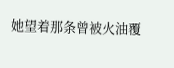她望着那条曾被火油覆